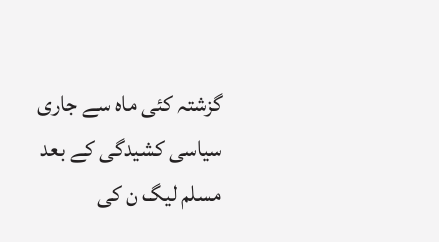گزشتہ کئی ماہ سے جاری سیاسی کشیدگی کے بعد مسلم لیگ ن کی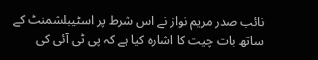نائب صدر مریم نواز نے اس شرط پر اسٹیبلشمنٹ کے ساتھ بات چیت کا اشارہ کیا ہے کہ پی ٹی آئی کی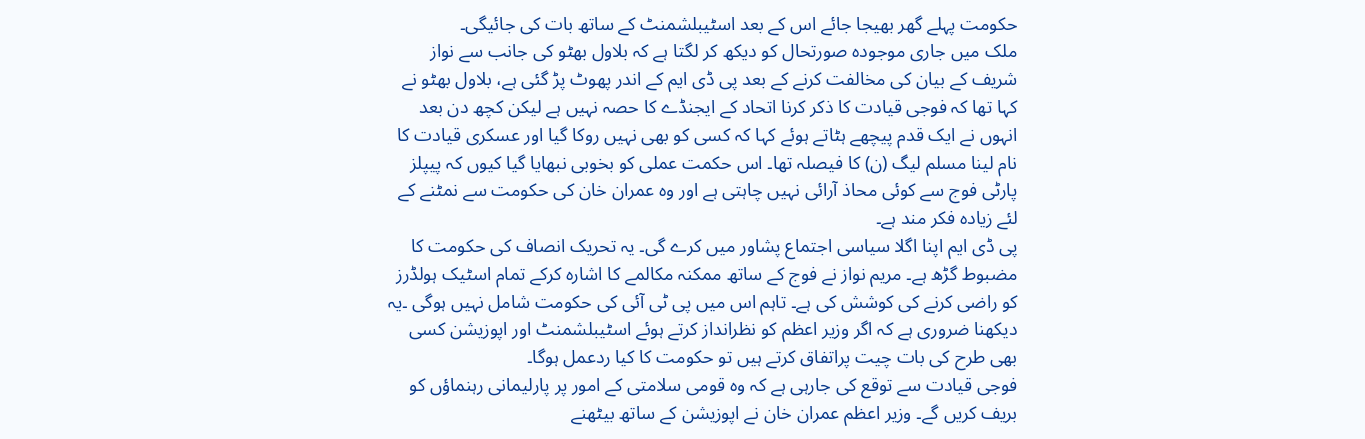حکومت پہلے گھر بھیجا جائے اس کے بعد اسٹیبلشمنٹ کے ساتھ بات کی جائیگی۔
ملک میں جاری موجودہ صورتحال کو دیکھ کر لگتا ہے کہ بلاول بھٹو کی جانب سے نواز شریف کے بیان کی مخالفت کرنے کے بعد پی ڈی ایم کے اندر پھوٹ پڑ گئی ہے، بلاول بھٹو نے کہا تھا کہ فوجی قیادت کا ذکر کرنا اتحاد کے ایجنڈے کا حصہ نہیں ہے لیکن کچھ دن بعد انہوں نے ایک قدم پیچھے ہٹاتے ہوئے کہا کہ کسی کو بھی نہیں روکا گیا اور عسکری قیادت کا نام لینا مسلم لیگ (ن) کا فیصلہ تھا۔ اس حکمت عملی کو بخوبی نبھایا گیا کیوں کہ پیپلز پارٹی فوج سے کوئی محاذ آرائی نہیں چاہتی ہے اور وہ عمران خان کی حکومت سے نمٹنے کے لئے زیادہ فکر مند ہے۔
پی ڈی ایم اپنا اگلا سیاسی اجتماع پشاور میں کرے گی۔ یہ تحریک انصاف کی حکومت کا مضبوط گڑھ ہے۔ مریم نواز نے فوج کے ساتھ ممکنہ مکالمے کا اشارہ کرکے تمام اسٹیک ہولڈرز کو راضی کرنے کی کوشش کی ہے۔ تاہم اس میں پی ٹی آئی کی حکومت شامل نہیں ہوگی ۔یہ دیکھنا ضروری ہے کہ اگر وزیر اعظم کو نظرانداز کرتے ہوئے اسٹیبلشمنٹ اور اپوزیشن کسی بھی طرح کی بات چیت پراتفاق کرتے ہیں تو حکومت کا کیا ردعمل ہوگا۔
فوجی قیادت سے توقع کی جارہی ہے کہ وہ قومی سلامتی کے امور پر پارلیمانی رہنماؤں کو بریف کریں گے۔ وزیر اعظم عمران خان نے اپوزیشن کے ساتھ بیٹھنے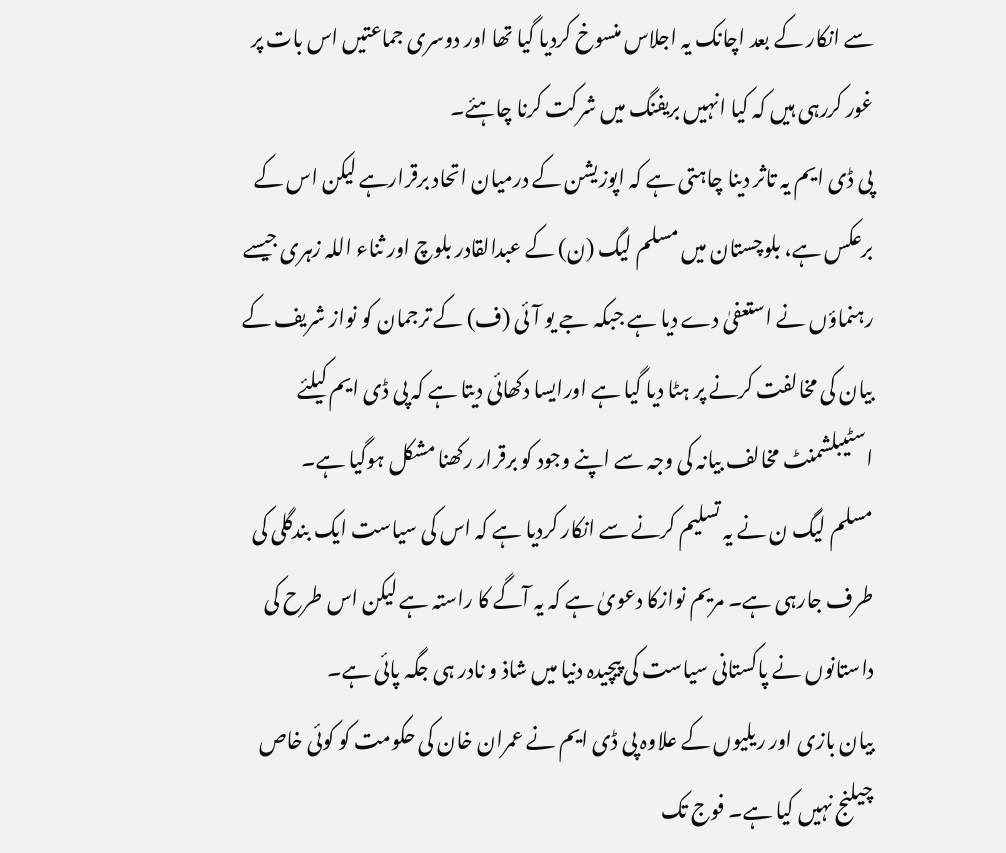سے انکار کے بعد اچانک یہ اجلاس منسوخ کردیا گیا تھا اور دوسری جماعتیں اس بات پر غور کررہی ہیں کہ کیا انہیں بریفنگ میں شرکت کرنا چاہئے۔
پی ڈی ایم یہ تاثر دینا چاہتی ہے کہ اپوزیشن کے درمیان اتحاد برقرارہے لیکن اس کے برعکس ہے، بلوچستان میں مسلم لیگ (ن) کے عبدالقادر بلوچ اور ثناء اللہ زہری جیسے رہنماؤں نے استعفیٰ دے دیا ہے جبکہ جے یو آئی (ف) کے ترجمان کو نواز شریف کے بیان کی مخالفت کرنے پر ہٹا دیا گیا ہے اورایسا دکھائی دیتا ہے کہ پی ڈی ایم کیلئے اسٹیبلشمنٹ مخالف بیانہ کی وجہ سے اپنے وجود کو برقرار رکھنا مشکل ہوگیا ہے۔
مسلم لیگ ن نے یہ تسلیم کرنے سے انکار کردیا ہے کہ اس کی سیاست ایک بندگلی کی طرف جارہی ہے۔ مریم نوازکا دعویٰ ہے کہ یہ آگے کا راستہ ہے لیکن اس طرح کی داستانوں نے پاکستانی سیاست کی پیچیدہ دنیا میں شاذ و نادر ہی جگہ پائی ہے۔
بیان بازی اور ریلیوں کے علاوہ پی ڈی ایم نے عمران خان کی حکومت کو کوئی خاص چیلنج نہیں کیا ہے۔ فوج تک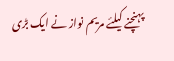پہنچنے کیلئے مریم نواز نے ایک بڑی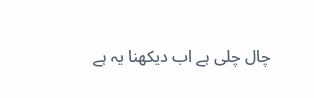چال چلی ہے اب دیکھنا یہ ہے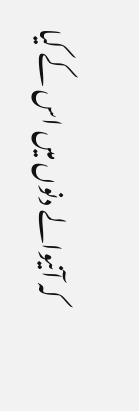کہ آنیوالے دنوں میں اس کے کیا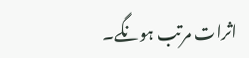اثرات مرتب ہونگے۔